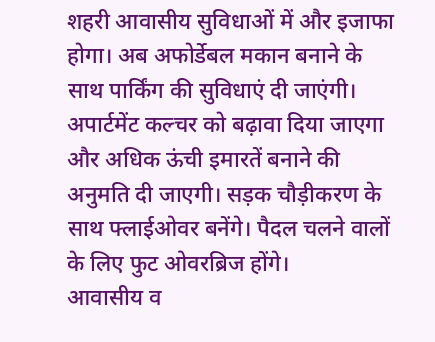शहरी आवासीय सुविधाओं में और इजाफा होगा। अब अफोर्डेबल मकान बनाने के साथ पार्किंग की सुविधाएं दी जाएंगी।
अपार्टमेंट कल्चर को बढ़ावा दिया जाएगा और अधिक ऊंची इमारतें बनाने की अनुमति दी जाएगी। सड़क चौड़ीकरण के साथ फ्लाईओवर बनेंगे। पैदल चलने वालों के लिए फुट ओवरब्रिज होंगे।
आवासीय व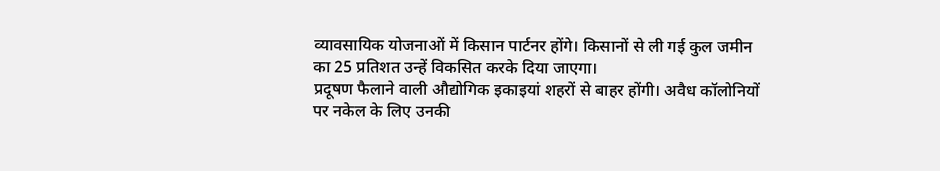व्यावसायिक योजनाओं में किसान पार्टनर होंगे। किसानों से ली गई कुल जमीन का 25 प्रतिशत उन्हें विकसित करके दिया जाएगा।
प्रदूषण फैलाने वाली औद्योगिक इकाइयां शहरों से बाहर होंगी। अवैध कॉलोनियों पर नकेल के लिए उनकी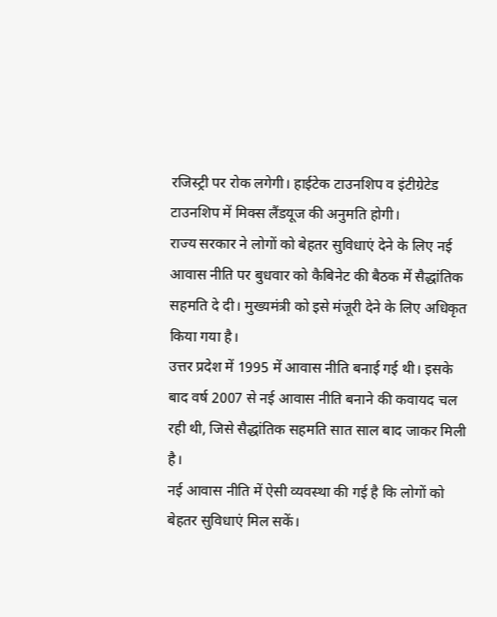रजिस्ट्री पर रोक लगेगी। हाईटेक टाउनशिप व इंटीग्रेटेड टाउनशिप में मिक्स लैंडयूज की अनुमति होगी।
राज्य सरकार ने लोगों को बेहतर सुविधाएं देने के लिए नई आवास नीति पर बुधवार को कैबिनेट की बैठक में सैद्धांतिक सहमति दे दी। मुख्यमंत्री को इसे मंजूरी देने के लिए अधिकृत किया गया है।
उत्तर प्रदेश में 1995 में आवास नीति बनाई गई थी। इसके बाद वर्ष 2007 से नई आवास नीति बनाने की कवायद चल रही थी, जिसे सैद्धांतिक सहमति सात साल बाद जाकर मिली है।
नई आवास नीति में ऐसी व्यवस्था की गई है कि लोगों को बेहतर सुविधाएं मिल सकें।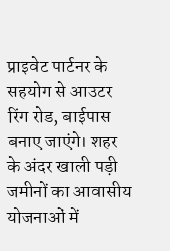प्राइवेट पार्टनर के सहयोग से आउटर रिंग रोड, बाईपास बनाए जाएंगे। शहर के अंदर खाली पड़ी जमीनों का आवासीय योजनाओं में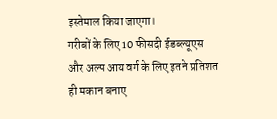इस्तेमाल किया जाएगा।
गरीबों के लिए 10 फीसदी ईडब्ल्यूएस और अल्प आय वर्ग के लिए इतने प्रतिशत ही मकान बनाए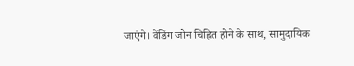जाएंगे। वेंडिंग जोन चिह्नित होने के साथ, सामुदायिक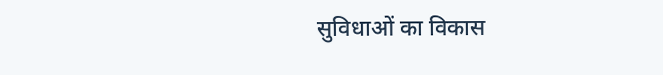सुविधाओं का विकास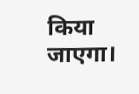किया जाएगा।